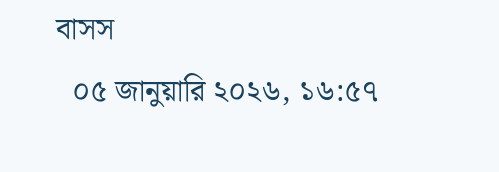বাসস
  ০৫ জানুয়ারি ২০২৬, ১৬:৫৭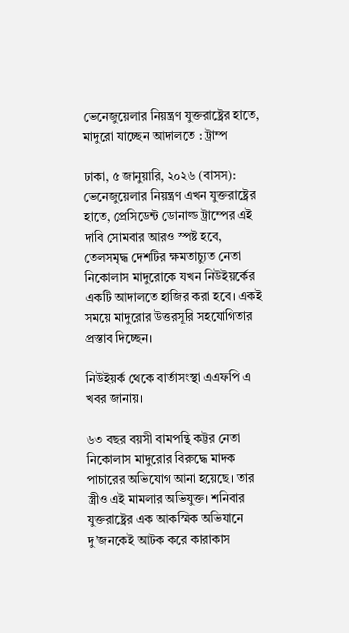ভেনেজুয়েলার নিয়ন্ত্রণ যুক্তরাষ্ট্রের হাতে, মাদুরো যাচ্ছেন আদালতে : ট্রাম্প

ঢাকা, ৫ জানুয়ারি, ২০২৬ (বাসস): ভেনেজুয়েলার নিয়ন্ত্রণ এখন যুক্তরাষ্ট্রের হাতে, প্রেসিডেন্ট ডোনাল্ড ট্রাম্পের এই দাবি সোমবার আরও স্পষ্ট হবে, তেলসমৃদ্ধ দেশটির ক্ষমতাচ্যুত নেতা নিকোলাস মাদুরোকে যখন নিউইয়র্কের একটি আদালতে হাজির করা হবে। একই সময়ে মাদুরোর উত্তরসূরি সহযোগিতার প্রস্তাব দিচ্ছেন।

নিউইয়র্ক থেকে বার্তাসংস্থা এএফপি এ খবর জানায়।

৬৩ বছর বয়সী বামপন্থি কট্টর নেতা নিকোলাস মাদুরোর বিরুদ্ধে মাদক পাচারের অভিযোগ আনা হয়েছে। তার স্ত্রীও এই মামলার অভিযুক্ত। শনিবার যুক্তরাষ্ট্রের এক আকস্মিক অভিযানে দু’জনকেই আটক করে কারাকাস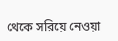থেকে সরিয়ে নেওয়া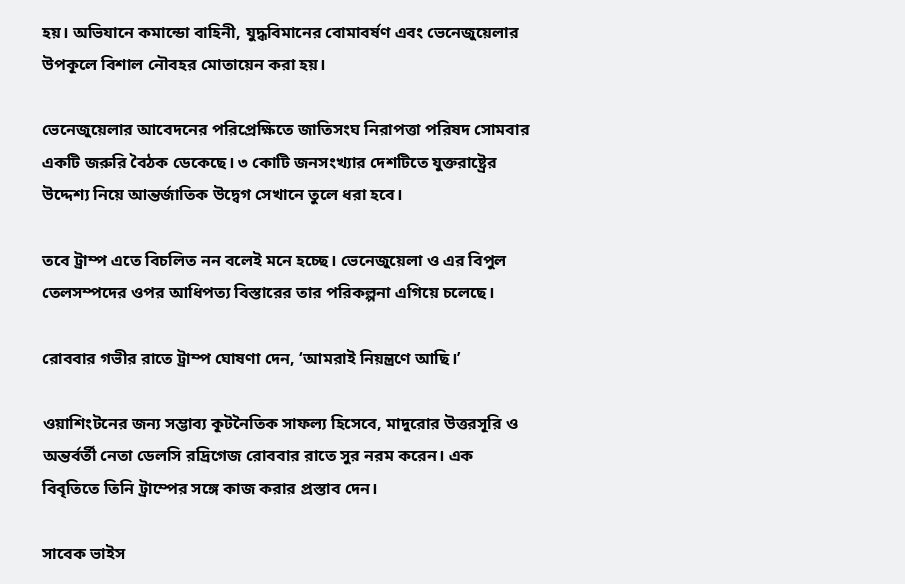হয়। অভিযানে কমান্ডো বাহিনী, যুদ্ধবিমানের বোমাবর্ষণ এবং ভেনেজুয়েলার উপকূলে বিশাল নৌবহর মোতায়েন করা হয়।

ভেনেজুয়েলার আবেদনের পরিপ্রেক্ষিতে জাতিসংঘ নিরাপত্তা পরিষদ সোমবার একটি জরুরি বৈঠক ডেকেছে। ৩ কোটি জনসংখ্যার দেশটিতে যুক্তরাষ্ট্রের উদ্দেশ্য নিয়ে আন্তর্জাতিক উদ্বেগ সেখানে তুলে ধরা হবে।

তবে ট্রাম্প এতে বিচলিত নন বলেই মনে হচ্ছে। ভেনেজুয়েলা ও এর বিপুল তেলসম্পদের ওপর আধিপত্য বিস্তারের তার পরিকল্পনা এগিয়ে চলেছে।

রোববার গভীর রাতে ট্রাম্প ঘোষণা দেন, ‘আমরাই নিয়ন্ত্রণে আছি।’

ওয়াশিংটনের জন্য সম্ভাব্য কূটনৈতিক সাফল্য হিসেবে, মাদুরোর উত্তরসূরি ও অন্তর্বর্তী নেতা ডেলসি রদ্রিগেজ রোববার রাতে সুর নরম করেন। এক বিবৃতিতে তিনি ট্রাম্পের সঙ্গে কাজ করার প্রস্তাব দেন।

সাবেক ভাইস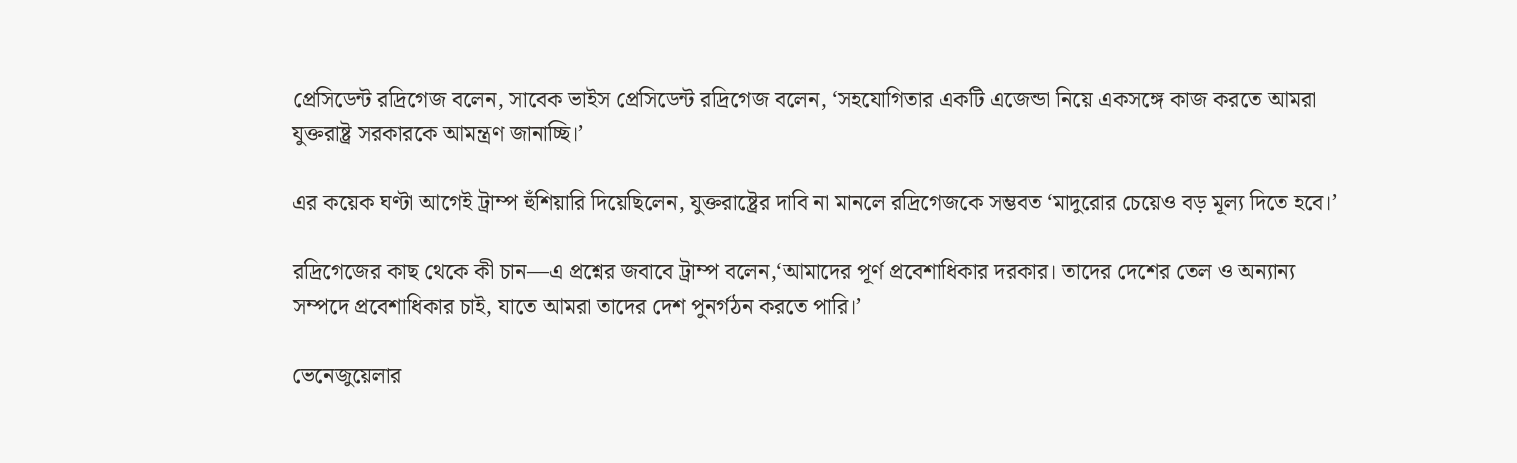প্রেসিডেন্ট রদ্রিগেজ বলেন, সাবেক ভাইস প্রেসিডেন্ট রদ্রিগেজ বলেন, ‘সহযোগিতার একটি এজেন্ডা নিয়ে একসঙ্গে কাজ করতে আমরা যুক্তরাষ্ট্র সরকারকে আমন্ত্রণ জানাচ্ছি।’

এর কয়েক ঘণ্টা আগেই ট্রাম্প হুঁশিয়ারি দিয়েছিলেন, যুক্তরাষ্ট্রের দাবি না মানলে রদ্রিগেজকে সম্ভবত ‘মাদুরোর চেয়েও বড় মূল্য দিতে হবে।’

রদ্রিগেজের কাছ থেকে কী চান—এ প্রশ্নের জবাবে ট্রাম্প বলেন,‘আমাদের পূর্ণ প্রবেশাধিকার দরকার। তাদের দেশের তেল ও অন্যান্য সম্পদে প্রবেশাধিকার চাই, যাতে আমরা তাদের দেশ পুনর্গঠন করতে পারি।’

ভেনেজুয়েলার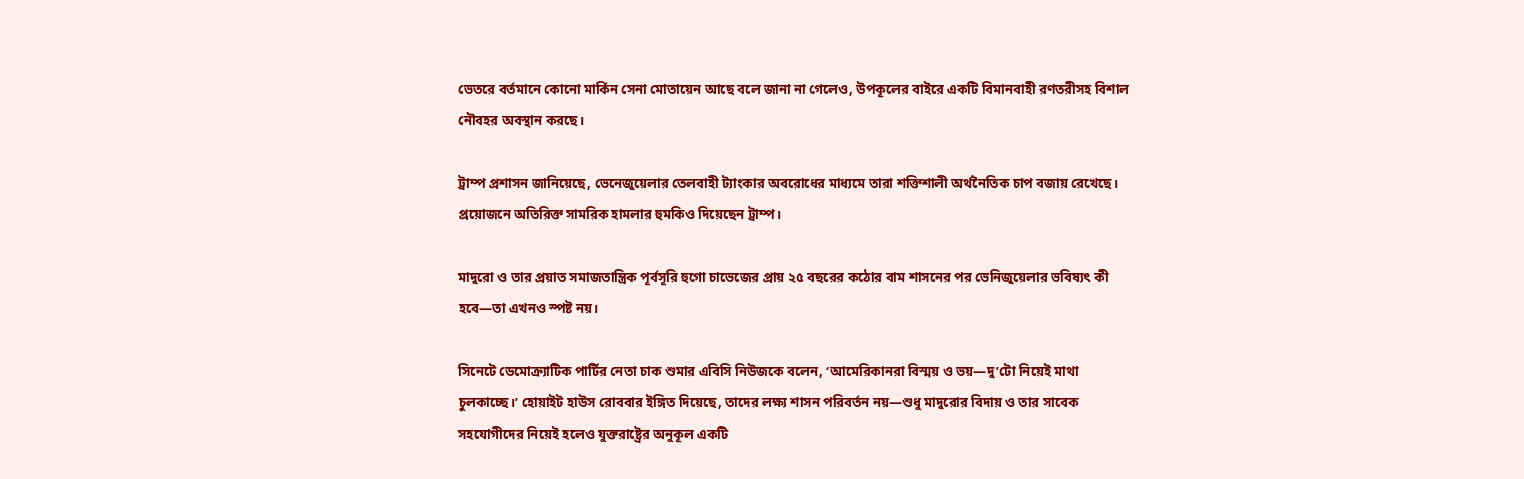ভেতরে বর্তমানে কোনো মার্কিন সেনা মোতায়েন আছে বলে জানা না গেলেও, উপকূলের বাইরে একটি বিমানবাহী রণতরীসহ বিশাল নৌবহর অবস্থান করছে।

ট্রাম্প প্রশাসন জানিয়েছে, ভেনেজুয়েলার তেলবাহী ট্যাংকার অবরোধের মাধ্যমে তারা শক্তিশালী অর্থনৈতিক চাপ বজায় রেখেছে। প্রয়োজনে অতিরিক্ত সামরিক হামলার হুমকিও দিয়েছেন ট্রাম্প।

মাদুরো ও তার প্রয়াত সমাজতান্ত্রিক পূর্বসূরি হুগো চাভেজের প্রায় ২৫ বছরের কঠোর বাম শাসনের পর ভেনিজুয়েলার ভবিষ্যৎ কী হবে—তা এখনও স্পষ্ট নয়।

সিনেটে ডেমোক্র্যাটিক পার্টির নেতা চাক শুমার এবিসি নিউজকে বলেন, ‘আমেরিকানরা বিস্ময় ও ভয়—দু’টো নিয়েই মাথা চুলকাচ্ছে।’ হোয়াইট হাউস রোববার ইঙ্গিত দিয়েছে, তাদের লক্ষ্য শাসন পরিবর্তন নয়—শুধু মাদুরোর বিদায় ও তার সাবেক সহযোগীদের নিয়েই হলেও যুক্তরাষ্ট্রের অনুকূল একটি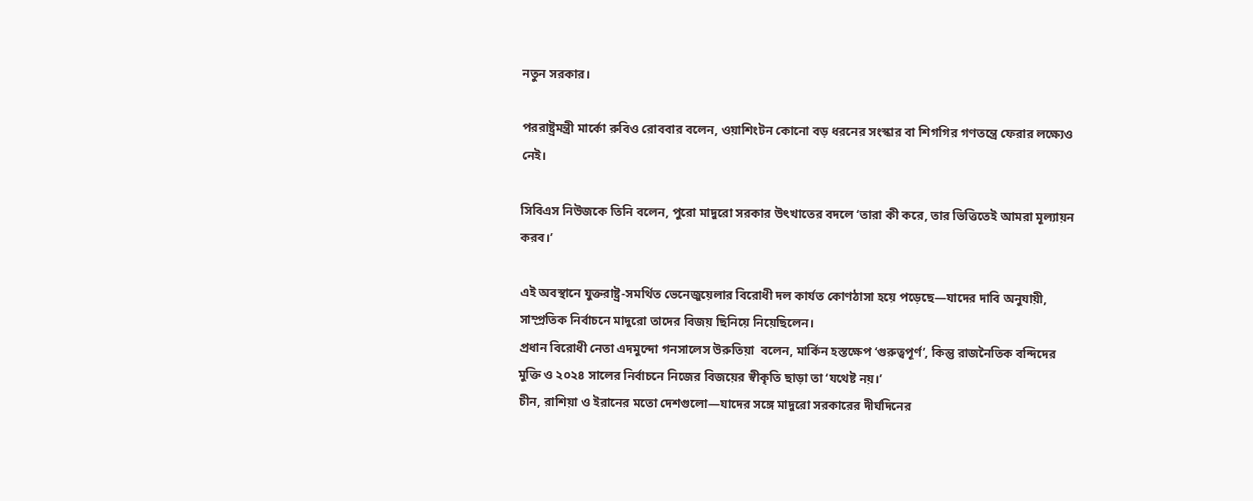নতুন সরকার।

পররাষ্ট্রমন্ত্রী মার্কো রুবিও রোববার বলেন, ওয়াশিংটন কোনো বড় ধরনের সংস্কার বা শিগগির গণতন্ত্রে ফেরার লক্ষ্যেও নেই।

সিবিএস নিউজকে তিনি বলেন, পুরো মাদুরো সরকার উৎখাতের বদলে ‘তারা কী করে, তার ভিত্তিতেই আমরা মূল্যায়ন করব।’

এই অবস্থানে যুক্তরাষ্ট্র-সমর্থিত ভেনেজুয়েলার বিরোধী দল কার্যত কোণঠাসা হয়ে পড়েছে—যাদের দাবি অনুযায়ী, সাম্প্রতিক নির্বাচনে মাদুরো তাদের বিজয় ছিনিয়ে নিয়েছিলেন।
প্রধান বিরোধী নেতা এদমুন্দো গনসালেস উরুতিয়া  বলেন, মার্কিন হস্তক্ষেপ ‘গুরুত্বপূর্ণ’, কিন্তু রাজনৈতিক বন্দিদের মুক্তি ও ২০২৪ সালের নির্বাচনে নিজের বিজয়ের স্বীকৃতি ছাড়া তা ‘যথেষ্ট নয়।’
চীন, রাশিয়া ও ইরানের মতো দেশগুলো—যাদের সঙ্গে মাদুরো সরকারের দীর্ঘদিনের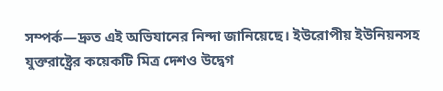সম্পর্ক—দ্রুত এই অভিযানের নিন্দা জানিয়েছে। ইউরোপীয় ইউনিয়নসহ যুক্তরাষ্ট্রের কয়েকটি মিত্র দেশও উদ্বেগ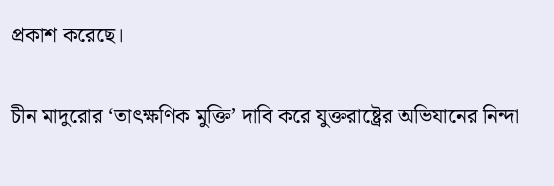প্রকাশ করেছে।

চীন মাদুরোর ‘তাৎক্ষণিক মুক্তি’ দাবি করে যুক্তরাষ্ট্রের অভিযানের নিন্দা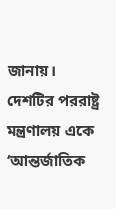জানায়। দেশটির পররাষ্ট্র মন্ত্রণালয় একে ‘আন্তর্জাতিক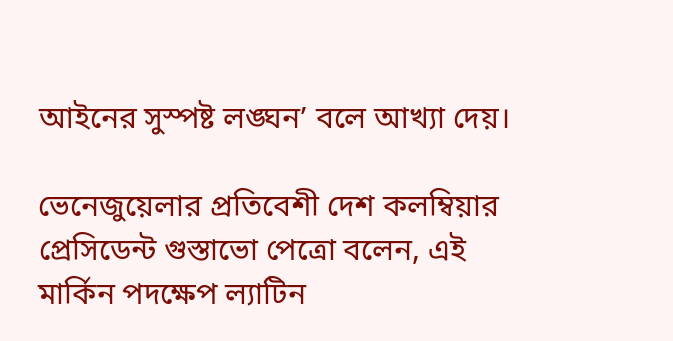আইনের সুস্পষ্ট লঙ্ঘন’ বলে আখ্যা দেয়।

ভেনেজুয়েলার প্রতিবেশী দেশ কলম্বিয়ার প্রেসিডেন্ট গুস্তাভো পেত্রো বলেন, এই মার্কিন পদক্ষেপ ল্যাটিন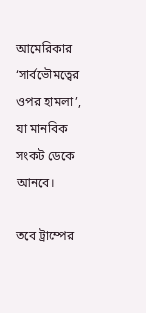আমেরিকার ‘সার্বভৌমত্বের ওপর হামলা’, যা মানবিক সংকট ডেকে আনবে।

তবে ট্রাম্পের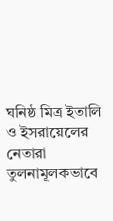ঘনিষ্ঠ মিত্র ইতালি ও ইসরায়েলের নেতারা তুলনামূলকভাবে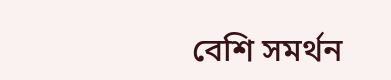বেশি সমর্থন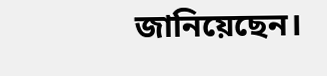জানিয়েছেন।